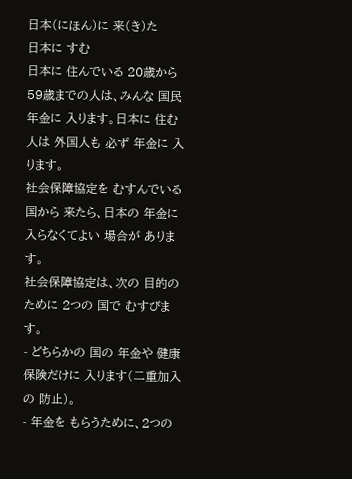日本(にほん)に 来(き)た
日本に すむ
日本に 住んでいる 20歳から 59歳までの人は、みんな 国民年金に 入ります。日本に 住む人は 外国人も 必ず 年金に 入ります。
社会保障協定を むすんでいる 国から 来たら、日本の 年金に 入らなくてよい 場合が あります。
社会保障協定は、次の 目的のために 2つの 国で むすびます。
- どちらかの 国の 年金や 健康保険だけに 入ります(二重加入の 防止)。
- 年金を もらうために、2つの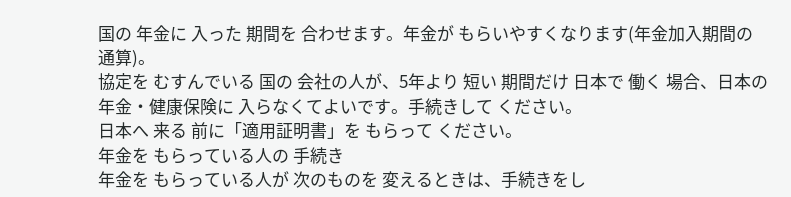国の 年金に 入った 期間を 合わせます。年金が もらいやすくなります(年金加入期間の 通算)。
協定を むすんでいる 国の 会社の人が、5年より 短い 期間だけ 日本で 働く 場合、日本の 年金・健康保険に 入らなくてよいです。手続きして ください。
日本へ 来る 前に「適用証明書」を もらって ください。
年金を もらっている人の 手続き
年金を もらっている人が 次のものを 変えるときは、手続きをし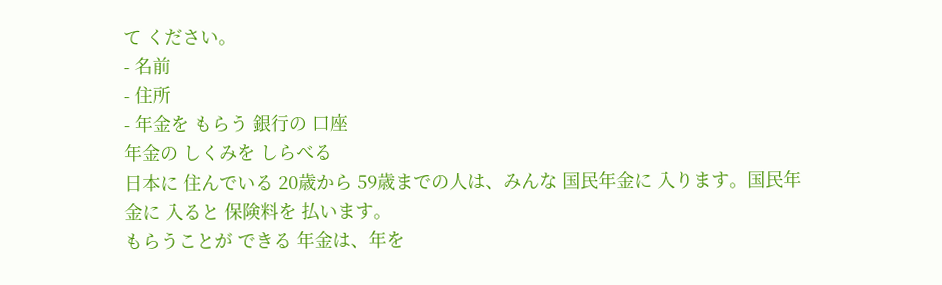て ください。
- 名前
- 住所
- 年金を もらう 銀行の 口座
年金の しくみを しらべる
日本に 住んでいる 20歳から 59歳までの人は、みんな 国民年金に 入ります。国民年金に 入ると 保険料を 払います。
もらうことが できる 年金は、年を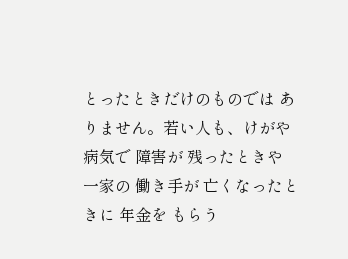とったときだけのものでは ありません。若い人も、けがや 病気で 障害が 残ったときや 一家の 働き手が 亡くなったときに 年金を もらう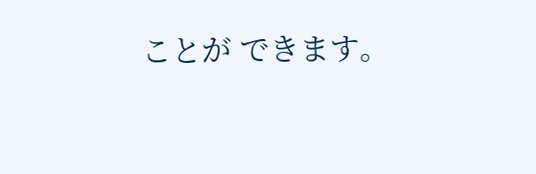ことが できます。